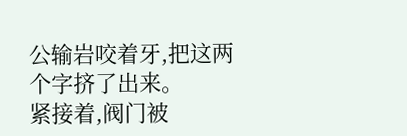公输岩咬着牙,把这两个字挤了出来。
紧接着,阀门被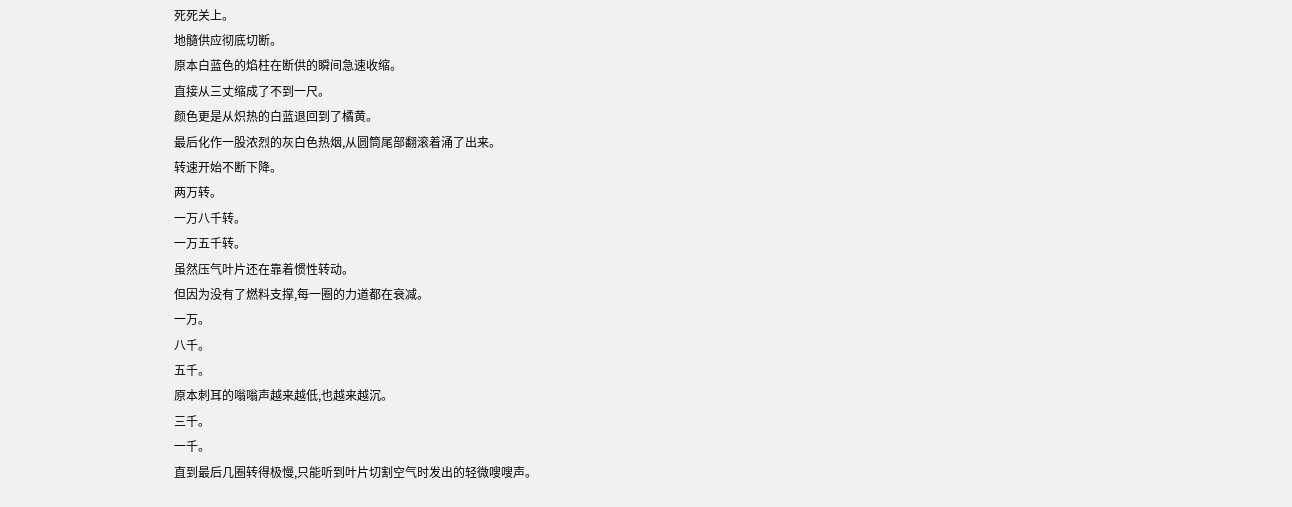死死关上。
地髓供应彻底切断。
原本白蓝色的焰柱在断供的瞬间急速收缩。
直接从三丈缩成了不到一尺。
颜色更是从炽热的白蓝退回到了橘黄。
最后化作一股浓烈的灰白色热烟,从圆筒尾部翻滚着涌了出来。
转速开始不断下降。
两万转。
一万八千转。
一万五千转。
虽然压气叶片还在靠着惯性转动。
但因为没有了燃料支撑,每一圈的力道都在衰减。
一万。
八千。
五千。
原本刺耳的嗡嗡声越来越低,也越来越沉。
三千。
一千。
直到最后几圈转得极慢,只能听到叶片切割空气时发出的轻微嗖嗖声。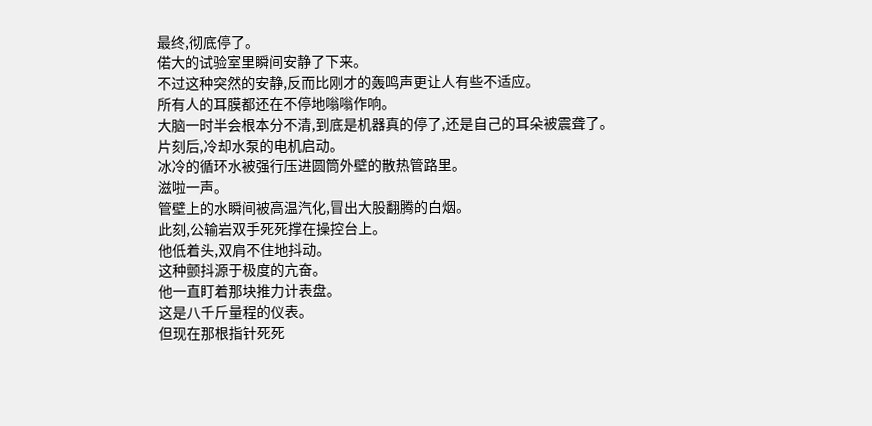最终,彻底停了。
偌大的试验室里瞬间安静了下来。
不过这种突然的安静,反而比刚才的轰鸣声更让人有些不适应。
所有人的耳膜都还在不停地嗡嗡作响。
大脑一时半会根本分不清,到底是机器真的停了,还是自己的耳朵被震聋了。
片刻后,冷却水泵的电机启动。
冰冷的循环水被强行压进圆筒外壁的散热管路里。
滋啦一声。
管壁上的水瞬间被高温汽化,冒出大股翻腾的白烟。
此刻,公输岩双手死死撑在操控台上。
他低着头,双肩不住地抖动。
这种颤抖源于极度的亢奋。
他一直盯着那块推力计表盘。
这是八千斤量程的仪表。
但现在那根指针死死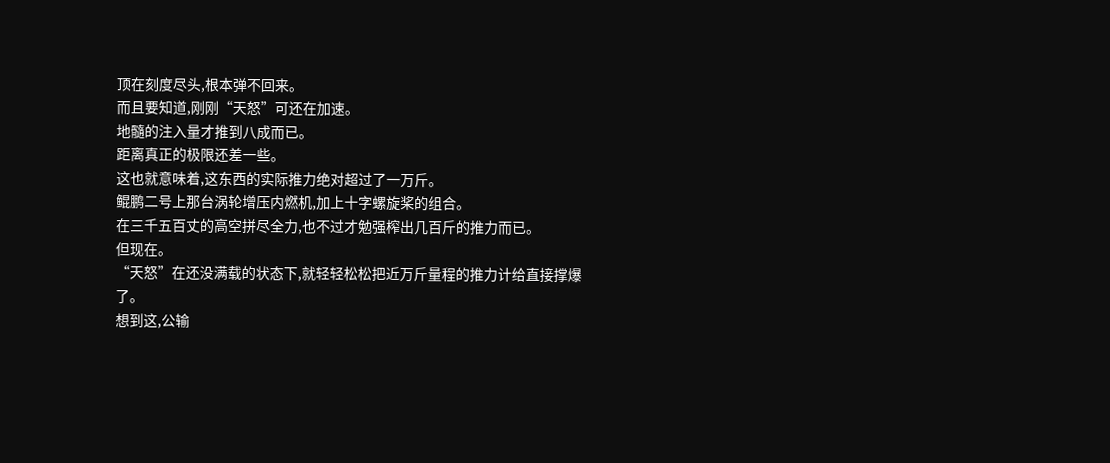顶在刻度尽头,根本弹不回来。
而且要知道,刚刚“天怒”可还在加速。
地髓的注入量才推到八成而已。
距离真正的极限还差一些。
这也就意味着,这东西的实际推力绝对超过了一万斤。
鲲鹏二号上那台涡轮增压内燃机,加上十字螺旋桨的组合。
在三千五百丈的高空拼尽全力,也不过才勉强榨出几百斤的推力而已。
但现在。
“天怒”在还没满载的状态下,就轻轻松松把近万斤量程的推力计给直接撑爆了。
想到这,公输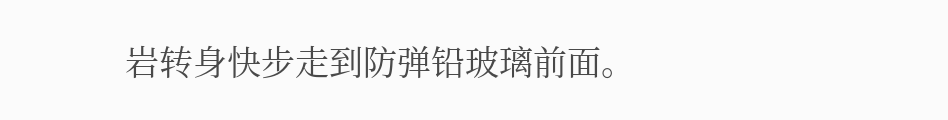岩转身快步走到防弹铅玻璃前面。